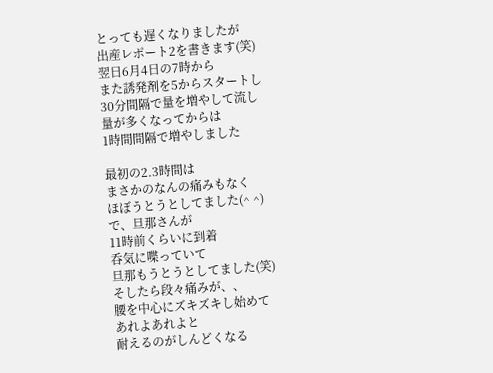とっても遅くなりましたが
出産レポート2を書きます(笑)
翌日6月4日の7時から
また誘発剤を5からスタートし
30分間隔で量を増やして流し
量が多くなってからは
1時間間隔で増やしました

最初の2.3時間は
まさかのなんの痛みもなく
ほぼうとうとしてました(^ ^)
で、旦那さんが
11時前くらいに到着
呑気に喋っていて
旦那もうとうとしてました(笑)
そしたら段々痛みが、、
腰を中心にズキズキし始めて
あれよあれよと
耐えるのがしんどくなる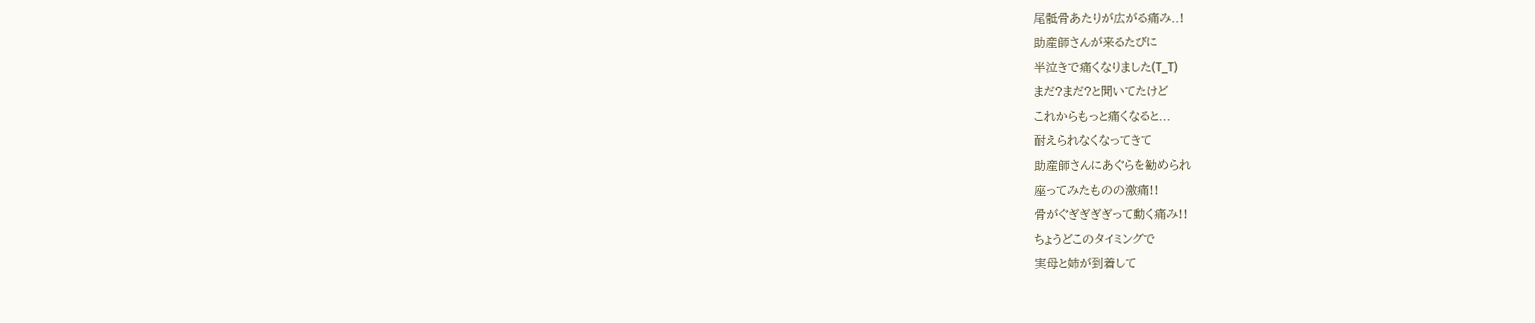尾骶骨あたりが広がる痛み..!
助産師さんが来るたびに
半泣きで痛くなりました(T_T)
まだ?まだ?と聞いてたけど
これからもっと痛くなると...
耐えられなくなってきて
助産師さんにあぐらを勧められ
座ってみたものの激痛!!
骨がぐぎぎぎぎって動く痛み!!
ちょうどこのタイミングで
実母と姉が到着して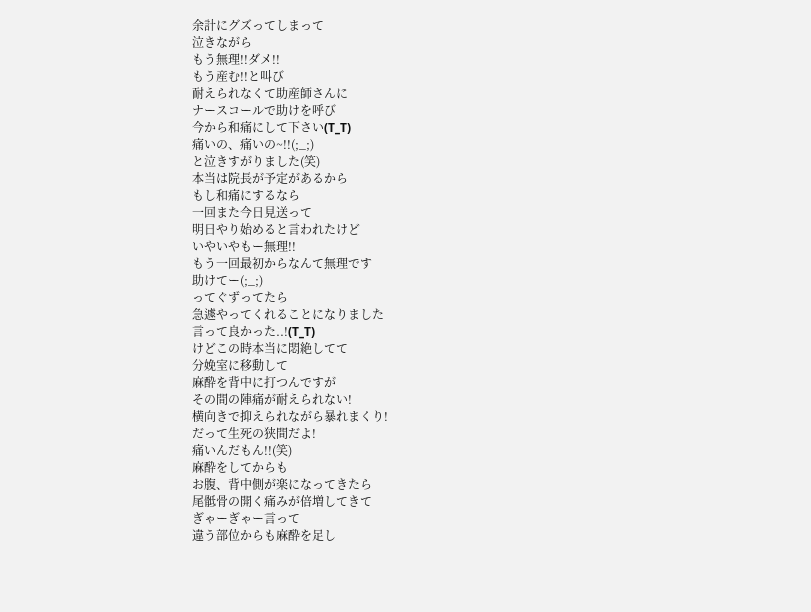余計にグズってしまって
泣きながら
もう無理!!ダメ!!
もう産む!!と叫び
耐えられなくて助産師さんに
ナースコールで助けを呼び
今から和痛にして下さい(T_T)
痛いの、痛いの~!!(;_;)
と泣きすがりました(笑)
本当は院長が予定があるから
もし和痛にするなら
一回また今日見送って
明日やり始めると言われたけど
いやいやもー無理!!
もう一回最初からなんて無理です
助けてー(;_;)
ってぐずってたら
急遽やってくれることになりました
言って良かった..!(T_T)
けどこの時本当に悶絶してて
分娩室に移動して
麻酔を背中に打つんですが
その間の陣痛が耐えられない!
横向きで抑えられながら暴れまくり!
だって生死の狭間だよ!
痛いんだもん!!(笑)
麻酔をしてからも
お腹、背中側が楽になってきたら
尾骶骨の開く痛みが倍増してきて
ぎゃーぎゃー言って
違う部位からも麻酔を足し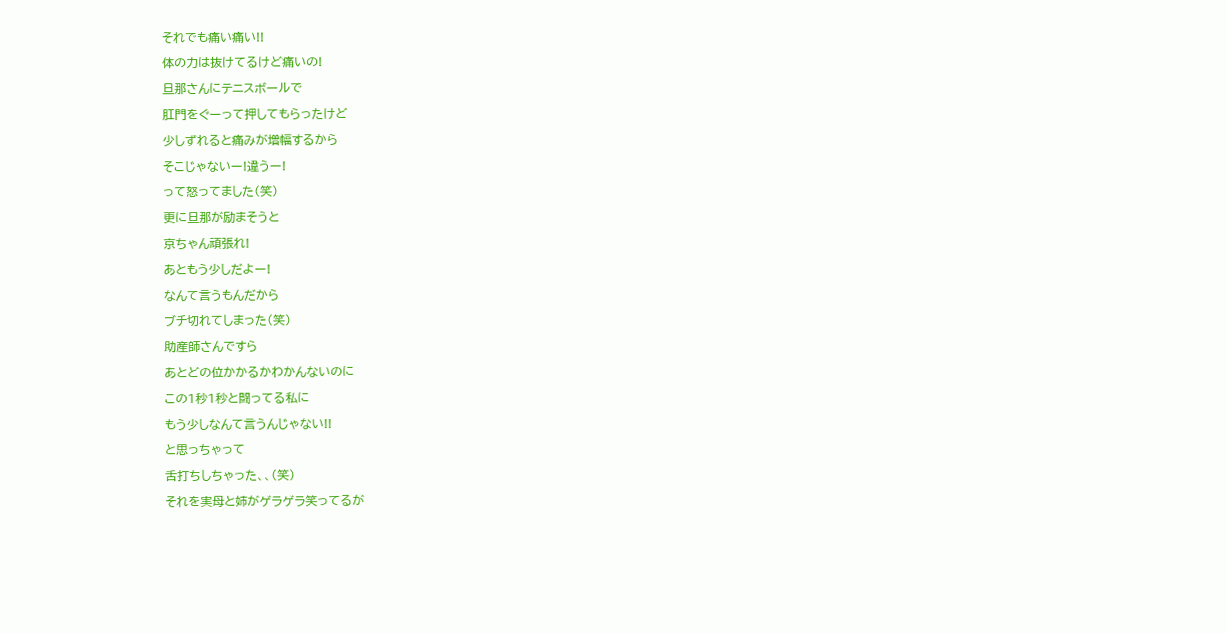それでも痛い痛い!!
体の力は抜けてるけど痛いの!
旦那さんにテニスボールで
肛門をぐーって押してもらったけど
少しずれると痛みが増幅するから
そこじゃないー!違うー!
って怒ってました(笑)
更に旦那が励まそうと
京ちゃん頑張れ!
あともう少しだよー!
なんて言うもんだから
ブチ切れてしまった(笑)
助産師さんですら
あとどの位かかるかわかんないのに
この1秒1秒と闘ってる私に
もう少しなんて言うんじゃない!!
と思っちゃって
舌打ちしちゃった、、(笑)
それを実母と姉がゲラゲラ笑ってるが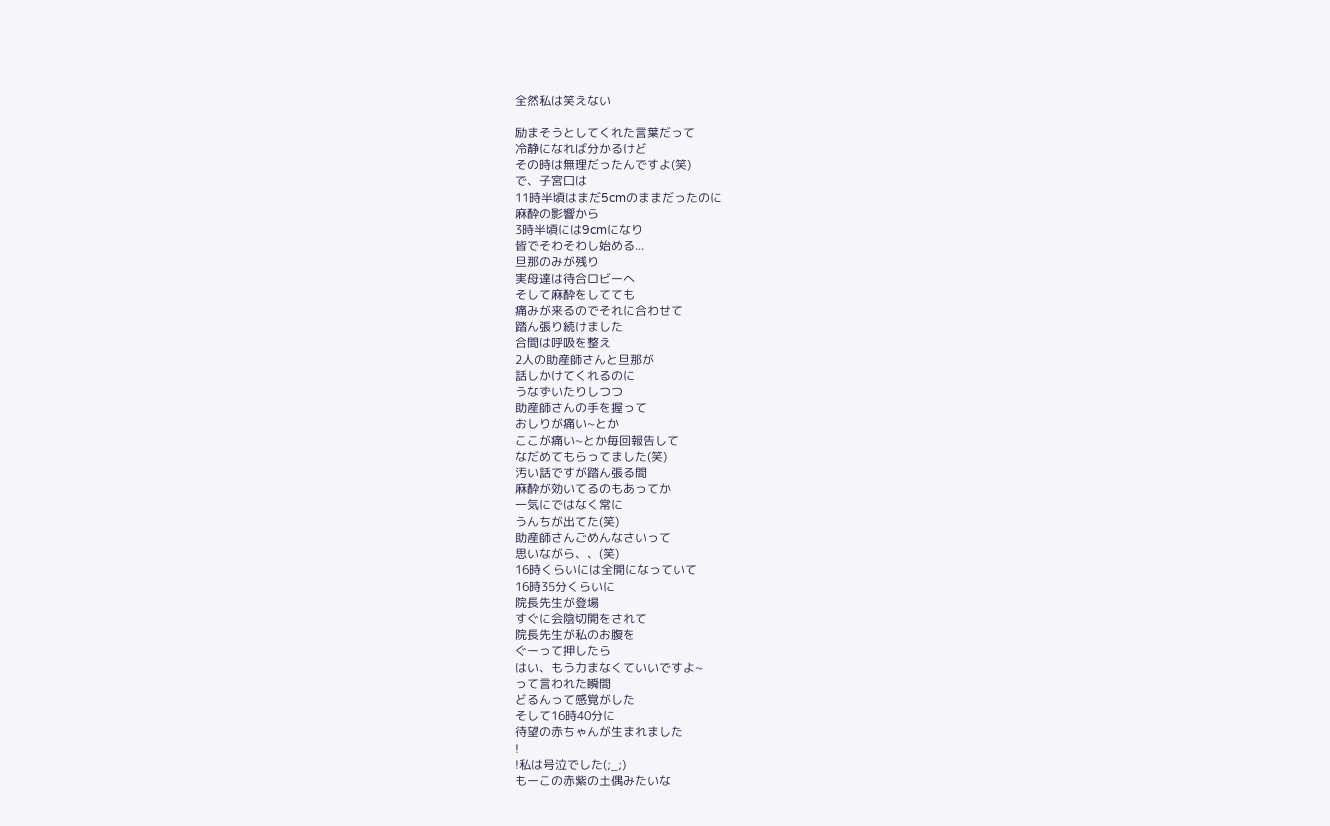全然私は笑えない

励まそうとしてくれた言葉だって
冷静になれば分かるけど
その時は無理だったんですよ(笑)
で、子宮口は
11時半頃はまだ5cmのままだったのに
麻酔の影響から
3時半頃には9cmになり
皆でそわそわし始める...
旦那のみが残り
実母達は待合ロビーへ
そして麻酔をしてても
痛みが来るのでそれに合わせて
踏ん張り続けました
合間は呼吸を整え
2人の助産師さんと旦那が
話しかけてくれるのに
うなずいたりしつつ
助産師さんの手を握って
おしりが痛い~とか
ここが痛い~とか毎回報告して
なだめてもらってました(笑)
汚い話ですが踏ん張る間
麻酔が効いてるのもあってか
一気にではなく常に
うんちが出てた(笑)
助産師さんごめんなさいって
思いながら、、(笑)
16時くらいには全開になっていて
16時35分くらいに
院長先生が登場
すぐに会陰切開をされて
院長先生が私のお腹を
ぐーって押したら
はい、もう力まなくていいですよ~
って言われた瞬間
どるんって感覚がした
そして16時40分に
待望の赤ちゃんが生まれました
!
!私は号泣でした(;_;)
もーこの赤紫の土偶みたいな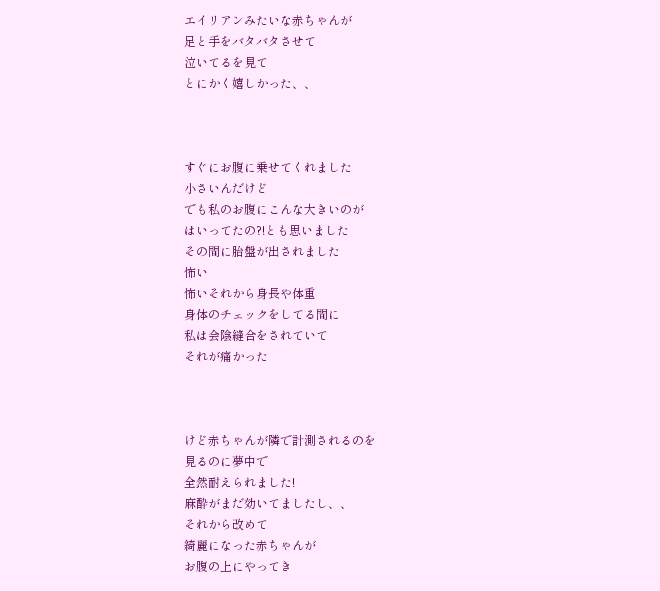エイリアンみたいな赤ちゃんが
足と手をバタバタさせて
泣いてるを見て
とにかく嬉しかった、、



すぐにお腹に乗せてくれました
小さいんだけど
でも私のお腹にこんな大きいのが
はいってたの?!とも思いました
その間に胎盤が出されました
怖い
怖いそれから身長や体重
身体のチェックをしてる間に
私は会陰縫合をされていて
それが痛かった



けど赤ちゃんが隣で計測されるのを
見るのに夢中で
全然耐えられました!
麻酔がまだ効いてましたし、、
それから改めて
綺麗になった赤ちゃんが
お腹の上にやってき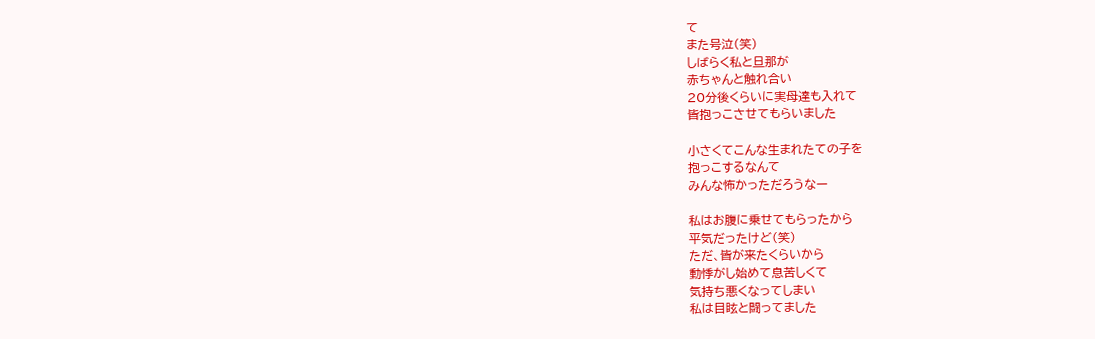て
また号泣(笑)
しばらく私と旦那が
赤ちゃんと触れ合い
20分後くらいに実母達も入れて
皆抱っこさせてもらいました

小さくてこんな生まれたての子を
抱っこするなんて
みんな怖かっただろうなー

私はお腹に乗せてもらったから
平気だったけど(笑)
ただ、皆が来たくらいから
動悸がし始めて息苦しくて
気持ち悪くなってしまい
私は目眩と闘ってました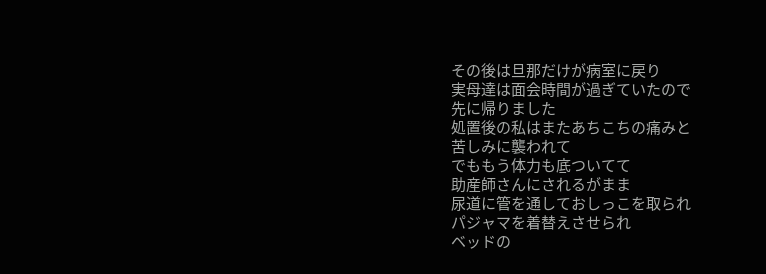その後は旦那だけが病室に戻り
実母達は面会時間が過ぎていたので
先に帰りました
処置後の私はまたあちこちの痛みと
苦しみに襲われて
でももう体力も底ついてて
助産師さんにされるがまま
尿道に管を通しておしっこを取られ
パジャマを着替えさせられ
ベッドの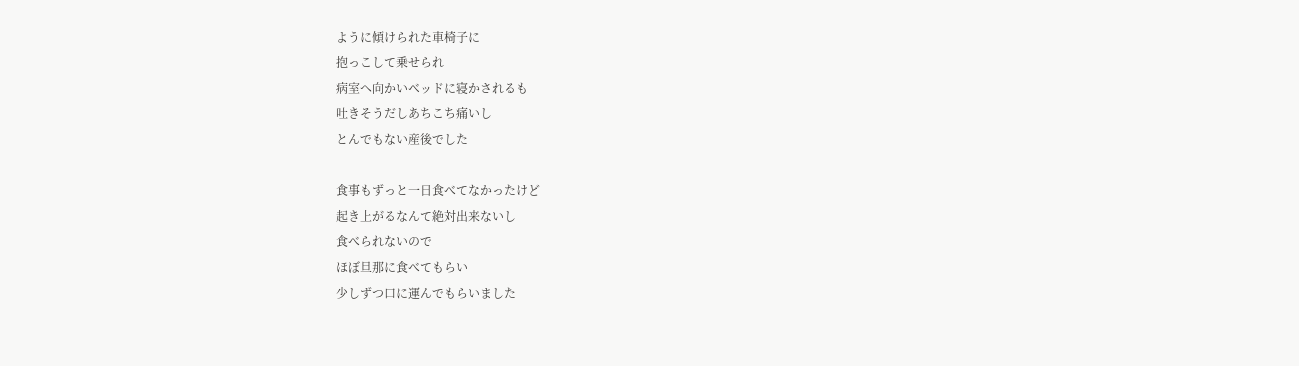ように傾けられた車椅子に
抱っこして乗せられ
病室へ向かいベッドに寝かされるも
吐きそうだしあちこち痛いし
とんでもない産後でした

食事もずっと一日食べてなかったけど
起き上がるなんて絶対出来ないし
食べられないので
ほぼ旦那に食べてもらい
少しずつ口に運んでもらいました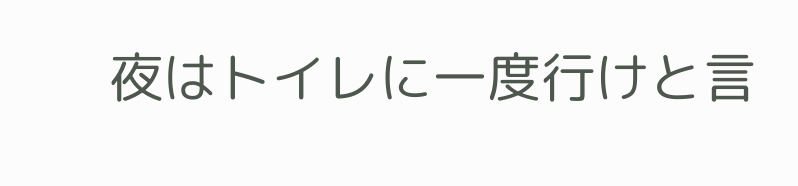夜はトイレに一度行けと言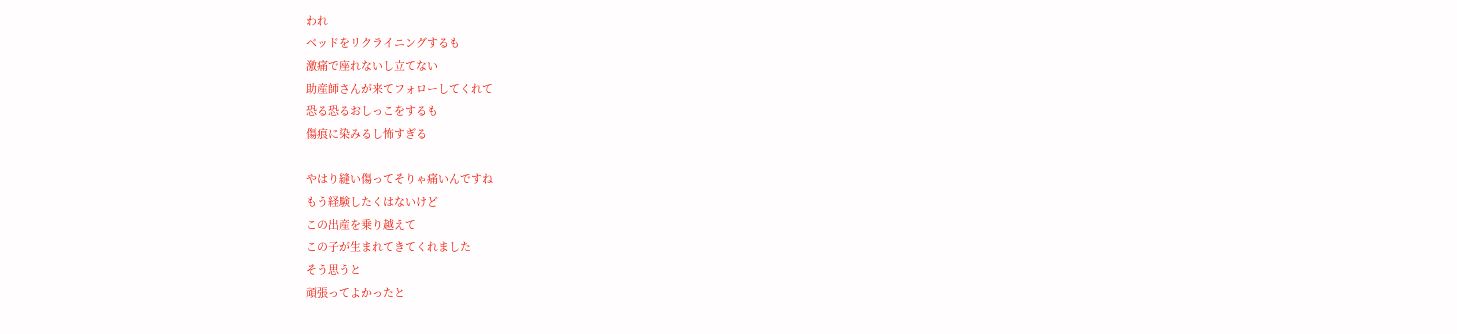われ
ベッドをリクライニングするも
激痛で座れないし立てない
助産師さんが来てフォローしてくれて
恐る恐るおしっこをするも
傷痕に染みるし怖すぎる

やはり縫い傷ってそりゃ痛いんですね
もう経験したくはないけど
この出産を乗り越えて
この子が生まれてきてくれました
そう思うと
頑張ってよかったと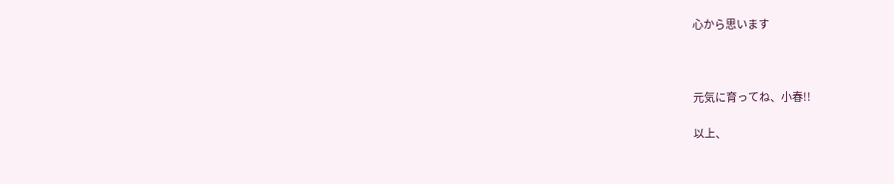心から思います



元気に育ってね、小春!!

以上、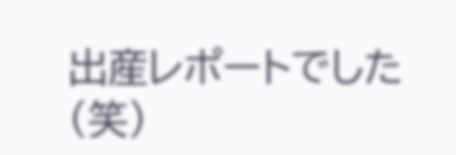出産レポートでした(笑)